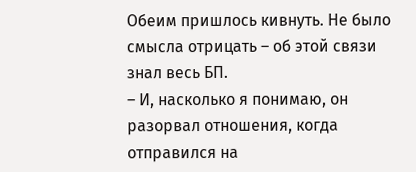Обеим пришлось кивнуть. Не было смысла отрицать – об этой связи знал весь БП.
– И, насколько я понимаю, он разорвал отношения, когда отправился на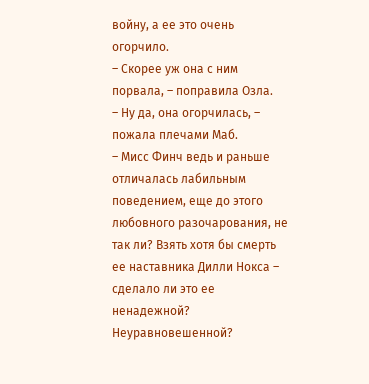войну, а ее это очень огорчило.
– Скорее уж она с ним порвала, – поправила Озла.
– Ну да, она огорчилась, – пожала плечами Маб.
– Мисс Финч ведь и раньше отличалась лабильным поведением, еще до этого любовного разочарования, не так ли? Взять хотя бы смерть ее наставника Дилли Нокса – сделало ли это ее ненадежной? Неуравновешенной?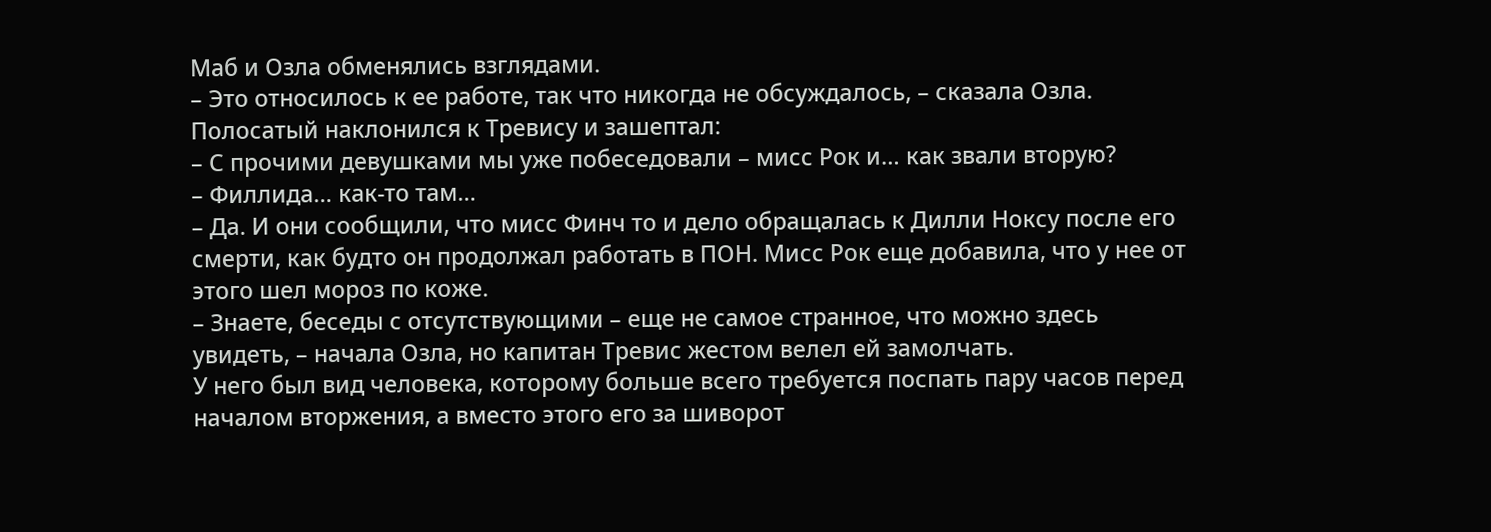Маб и Озла обменялись взглядами.
– Это относилось к ее работе, так что никогда не обсуждалось, – сказала Озла.
Полосатый наклонился к Тревису и зашептал:
– С прочими девушками мы уже побеседовали – мисс Рок и… как звали вторую?
– Филлида… как-то там…
– Да. И они сообщили, что мисс Финч то и дело обращалась к Дилли Ноксу после его смерти, как будто он продолжал работать в ПОН. Мисс Рок еще добавила, что у нее от этого шел мороз по коже.
– Знаете, беседы с отсутствующими – еще не самое странное, что можно здесь увидеть, – начала Озла, но капитан Тревис жестом велел ей замолчать.
У него был вид человека, которому больше всего требуется поспать пару часов перед началом вторжения, а вместо этого его за шиворот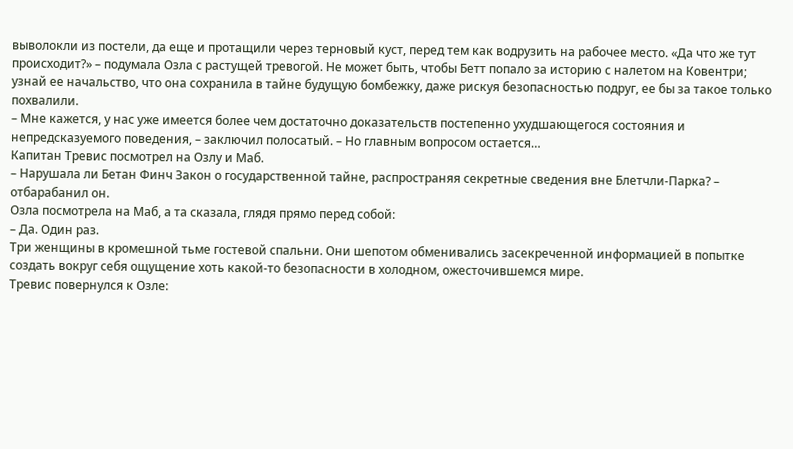выволокли из постели, да еще и протащили через терновый куст, перед тем как водрузить на рабочее место. «Да что же тут происходит?» – подумала Озла с растущей тревогой. Не может быть, чтобы Бетт попало за историю с налетом на Ковентри; узнай ее начальство, что она сохранила в тайне будущую бомбежку, даже рискуя безопасностью подруг, ее бы за такое только похвалили.
– Мне кажется, у нас уже имеется более чем достаточно доказательств постепенно ухудшающегося состояния и непредсказуемого поведения, – заключил полосатый. – Но главным вопросом остается…
Капитан Тревис посмотрел на Озлу и Маб.
– Нарушала ли Бетан Финч Закон о государственной тайне, распространяя секретные сведения вне Блетчли-Парка? – отбарабанил он.
Озла посмотрела на Маб, а та сказала, глядя прямо перед собой:
– Да. Один раз.
Три женщины в кромешной тьме гостевой спальни. Они шепотом обменивались засекреченной информацией в попытке создать вокруг себя ощущение хоть какой-то безопасности в холодном, ожесточившемся мире.
Тревис повернулся к Озле: